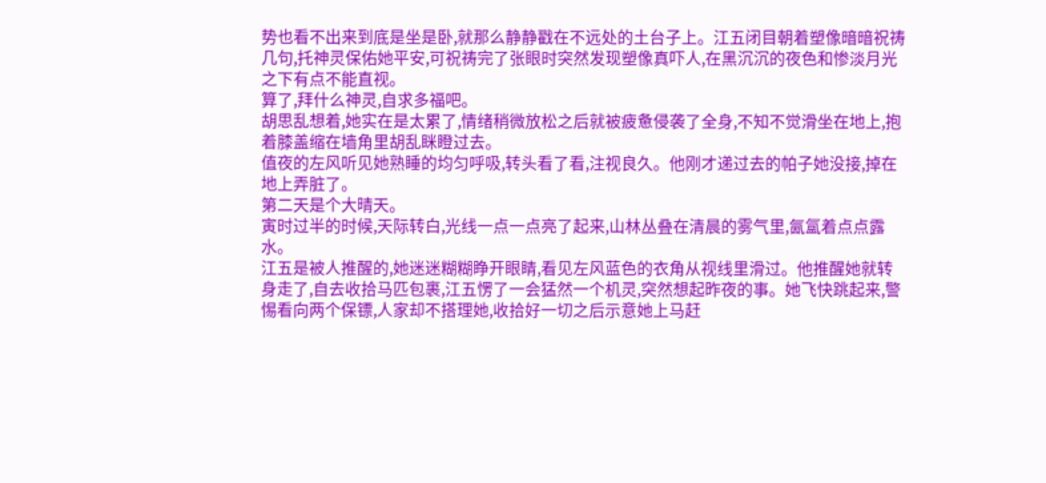势也看不出来到底是坐是卧,就那么静静戳在不远处的土台子上。江五闭目朝着塑像暗暗祝祷几句,托神灵保佑她平安,可祝祷完了张眼时突然发现塑像真吓人,在黑沉沉的夜色和惨淡月光之下有点不能直视。
算了,拜什么神灵,自求多福吧。
胡思乱想着,她实在是太累了,情绪稍微放松之后就被疲惫侵袭了全身,不知不觉滑坐在地上,抱着膝盖缩在墙角里胡乱眯瞪过去。
值夜的左风听见她熟睡的均匀呼吸,转头看了看,注视良久。他刚才递过去的帕子她没接,掉在地上弄脏了。
第二天是个大晴天。
寅时过半的时候,天际转白,光线一点一点亮了起来,山林丛叠在清晨的雾气里,氤氲着点点露水。
江五是被人推醒的,她迷迷糊糊睁开眼睛,看见左风蓝色的衣角从视线里滑过。他推醒她就转身走了,自去收拾马匹包裹,江五愣了一会猛然一个机灵,突然想起昨夜的事。她飞快跳起来,警惕看向两个保镖,人家却不搭理她,收拾好一切之后示意她上马赶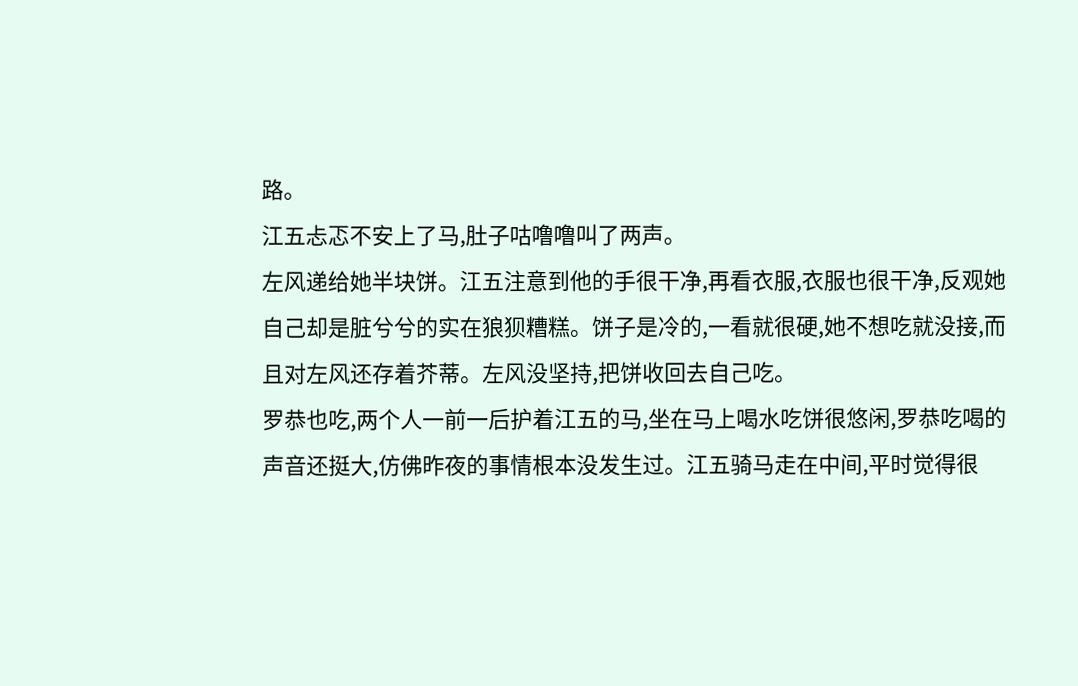路。
江五忐忑不安上了马,肚子咕噜噜叫了两声。
左风递给她半块饼。江五注意到他的手很干净,再看衣服,衣服也很干净,反观她自己却是脏兮兮的实在狼狈糟糕。饼子是冷的,一看就很硬,她不想吃就没接,而且对左风还存着芥蒂。左风没坚持,把饼收回去自己吃。
罗恭也吃,两个人一前一后护着江五的马,坐在马上喝水吃饼很悠闲,罗恭吃喝的声音还挺大,仿佛昨夜的事情根本没发生过。江五骑马走在中间,平时觉得很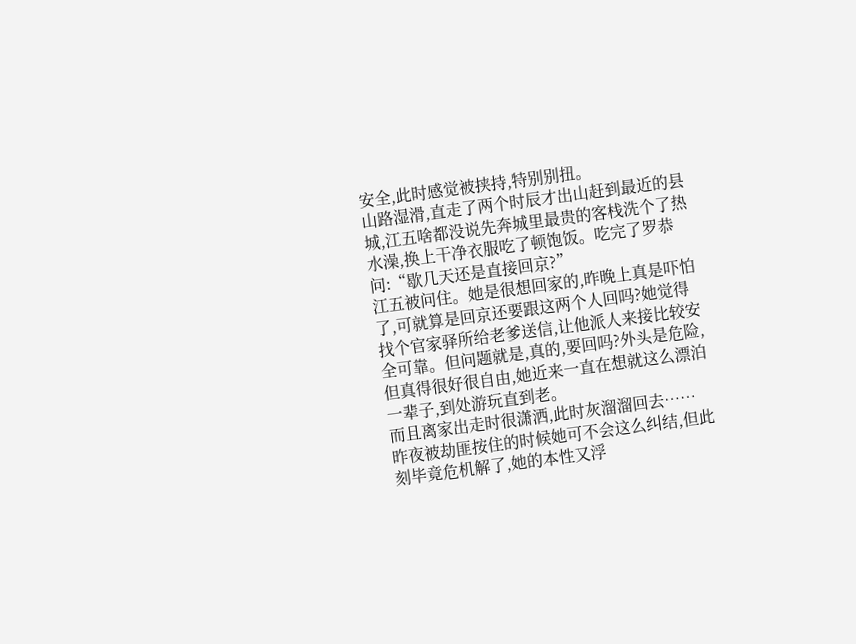安全,此时感觉被挟持,特别别扭。
山路湿滑,直走了两个时辰才出山赶到最近的县城,江五啥都没说先奔城里最贵的客栈洗个了热水澡,换上干净衣服吃了顿饱饭。吃完了罗恭问:“歇几天还是直接回京?”
江五被问住。她是很想回家的,昨晚上真是吓怕了,可就算是回京还要跟这两个人回吗?她觉得找个官家驿所给老爹送信,让他派人来接比较安全可靠。但问题就是,真的,要回吗?外头是危险,但真得很好很自由,她近来一直在想就这么漂泊一辈子,到处游玩直到老。
而且离家出走时很潇洒,此时灰溜溜回去……
昨夜被劫匪按住的时候她可不会这么纠结,但此刻毕竟危机解了,她的本性又浮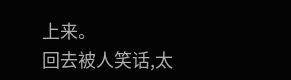上来。
回去被人笑话,太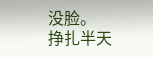没脸。
挣扎半天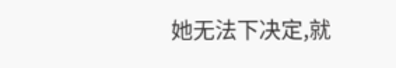她无法下决定,就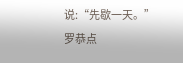说:“先歇一天。”
罗恭点